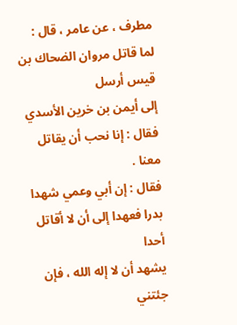مطرف ، عن عامر ، قال : لما قاتل مروان الضحاك بن قيس أرسل
إلى أيمن بن خرين الأسدي فقال : إنا نحب أن يقاتل معنا .
فقال : إن أبي وعمي شهدا بدرا فعهدا إلى أن لا أقاتل أحدا
يشهد أن لا إله الله ، فإن جئتني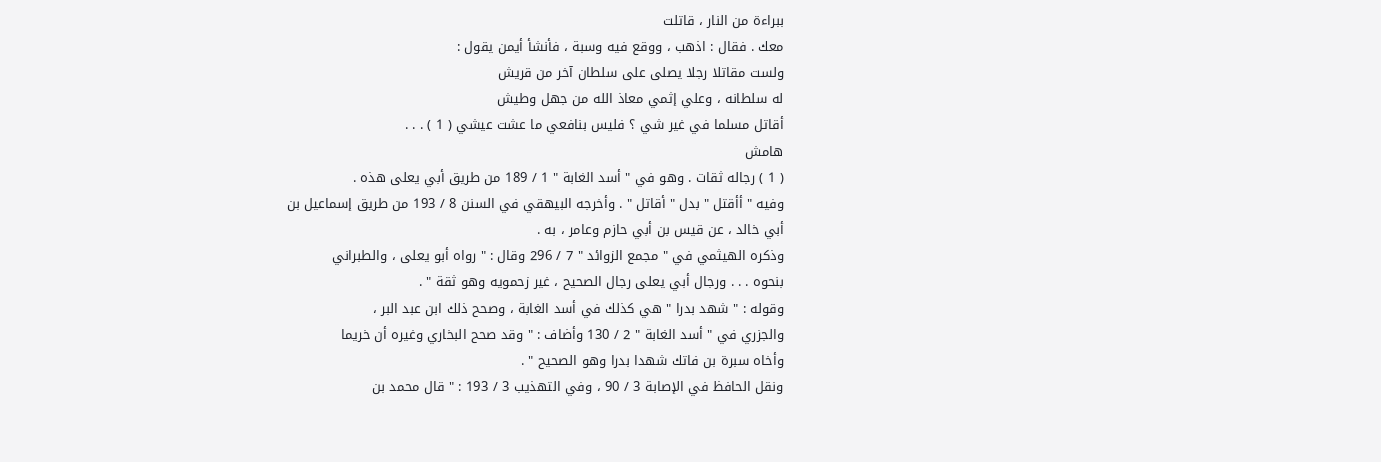ببراءة من النار ، قاتلت
معك . فقال : اذهب ، ووقع فيه وسبة ، فأنشأ أيمن يقول :
ولست مقاتلا رجلا يصلى على سلطان آخر من قريش
له سلطانه ، وعلي إثمي معاذ الله من جهل وطيش
أقاتل مسلما في غير شي ؟ فليس بنافعي ما عشت عيشي ( 1 ) . . .
هامش
( 1 ) رجاله ثقات . وهو في " أسد الغابة " 1 / 189 من طريق أبي يعلى هذه .
وفيه " أأقتل " بدل " أقاتل " . وأخرجه البيهقي في السنن 8 / 193 من طريق إسماعيل بن
أبي خالد ، عن قيس بن أبي حازم وعامر ، به .
وذكره الهيثمي في " مجمع الزوائد " 7 / 296 وقال : " رواه أبو يعلى ، والطبراني
بنحوه . . . ورجال أبي يعلى رجال الصحيح ، غير زحمويه وهو ثقة " .
وقوله : " شهد بدرا " هي كذلك في أسد الغابة ، وصحح ذلك ابن عبد البر ،
والجزري في " أسد الغابة " 2 / 130 وأضاف : " وقد صحح البخاري وغيره أن خريما
وأخاه سبرة بن فاتك شهدا بدرا وهو الصحيح " .
ونقل الحافظ في الإصابة 3 / 90 ، وفي التهذيب 3 / 193 : " قال محمد بن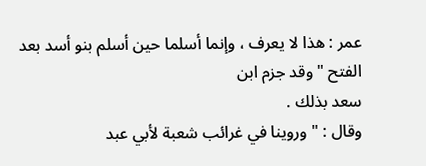عمر : هذا لا يعرف ، وإنما أسلما حين أسلم بنو أسد بعد الفتح " وقد جزم ابن
سعد بذلك .
وقال : " وروينا في غرائب شعبة لأبي عبد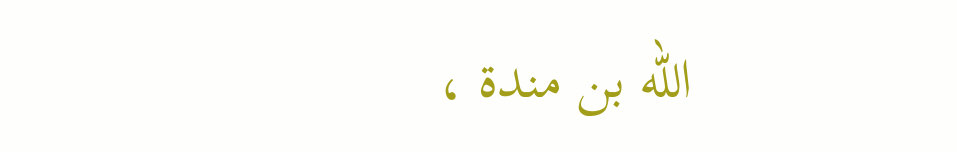الله بن مندة ،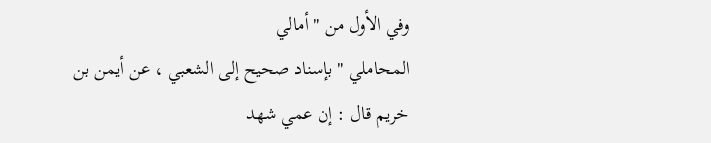وفي الأول من " أمالي
المحاملي " بإسناد صحيح إلى الشعبي ، عن أيمن بن خريم قال : إن عمي شهد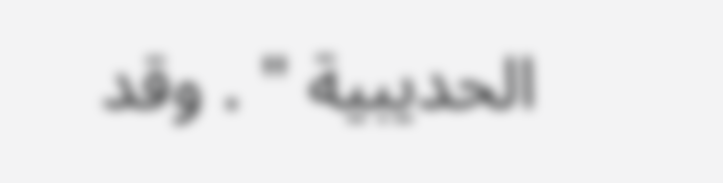الحديبية " . وقد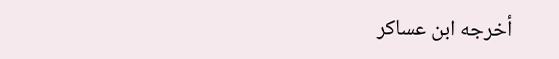أخرجه ابن عساكر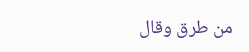من طرق وقال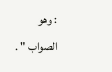: وهو الصواب " .